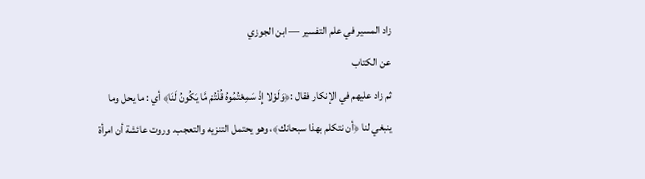زاد المسير في علم التفسير — ابن الجوزي
عن الكتاب
ثم زاد عليهم في الإنكار فقال :﴿وَلَوْلا إِذْ سَمِعْتُمُوهُ قُلْتُمْ مَّا يَكُونُ لَنَا﴾ أي : ما يحل وما ينبغي لنا ﴿أن نتكلم بهذا سبحانك﴾، وهو يحتمل التنزيه والتعجب. وروت عائشة أن امرأة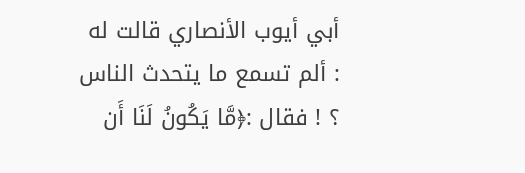أبي أيوب الأنصاري قالت له : ألم تسمع ما يتحدث الناس ؟ ! فقال :﴿مَّا يَكُونُ لَنَا أَن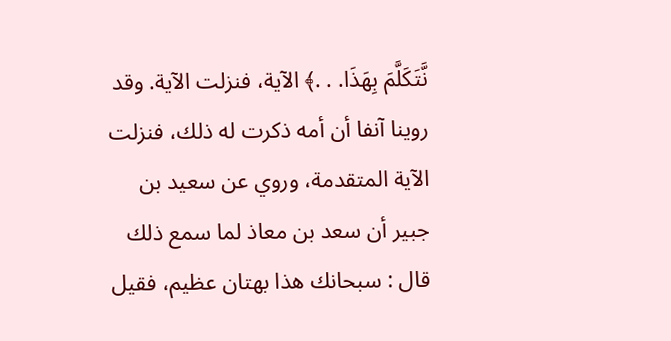نَّتَكَلَّمَ بِهَذَا. . .﴾ الآية، فنزلت الآية. وقد روينا آنفا أن أمه ذكرت له ذلك، فنزلت الآية المتقدمة، وروي عن سعيد بن جبير أن سعد بن معاذ لما سمع ذلك قال : سبحانك هذا بهتان عظيم، فقيل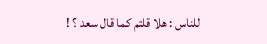للناس : هلا قلتم كما قال سعد ؟ !